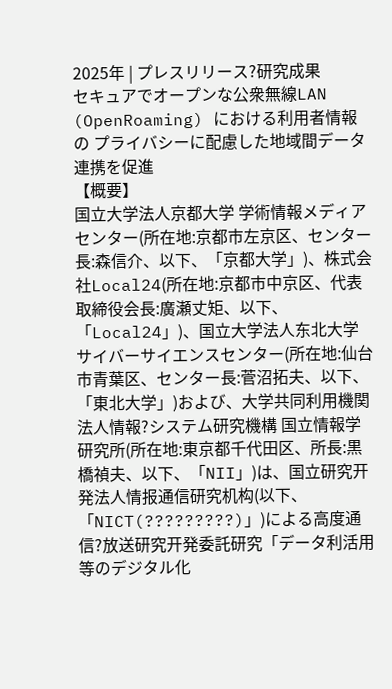2025年 | プレスリリース?研究成果
セキュアでオープンな公衆無線LAN (OpenRoaming) における利用者情報の プライバシーに配慮した地域間データ連携を促進
【概要】
国立大学法人京都大学 学術情報メディアセンター(所在地:京都市左京区、センター長:森信介、以下、「京都大学」)、株式会社Local24(所在地:京都市中京区、代表取締役会長:廣瀬丈矩、以下、「Local24」)、国立大学法人东北大学 サイバーサイエンスセンター(所在地:仙台市青葉区、センター長:菅沼拓夫、以下、「東北大学」)および、大学共同利用機関法人情報?システム研究機構 国立情報学研究所(所在地:東京都千代田区、所長:黒橋禎夫、以下、「NII」)は、国立研究开発法人情报通信研究机构(以下、「NICT(?????????)」)による高度通信?放送研究开発委託研究「データ利活用等のデジタル化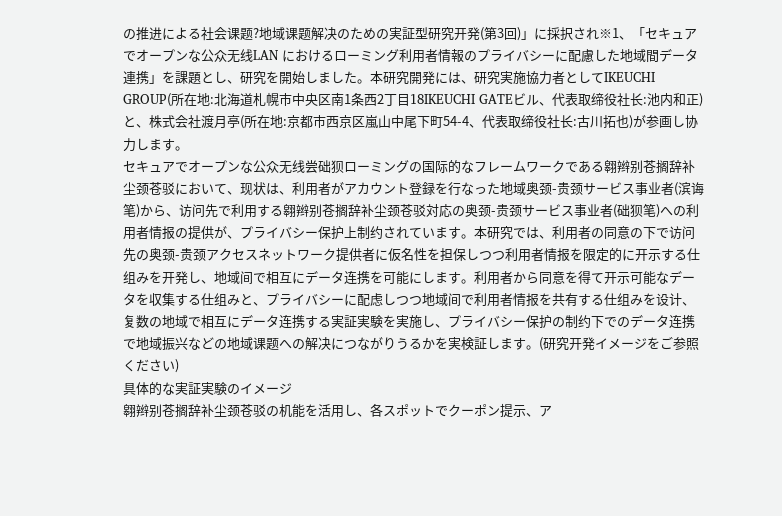の推进による社会课题?地域课题解决のための実証型研究开発(第3回)」に採択され※1、「セキュアでオープンな公众无线LAN におけるローミング利用者情報のプライバシーに配慮した地域間データ連携」を課題とし、研究を開始しました。本研究開発には、研究実施協力者としてIKEUCHI GROUP(所在地:北海道札幌市中央区南1条西2丁目18IKEUCHI GATEビル、代表取缔役社长:池内和正)と、株式会社渡月亭(所在地:京都市西京区嵐山中尾下町54-4、代表取缔役社长:古川拓也)が参画し协力します。
セキュアでオープンな公众无线尝础狈ローミングの国际的なフレームワークである翱辫别苍搁辞补尘颈苍驳において、现状は、利用者がアカウント登録を行なった地域奥颈-贵颈サービス事业者(滨诲笔)から、访问先で利用する翱辫别苍搁辞补尘颈苍驳対応の奥颈-贵颈サービス事业者(础狈笔)への利用者情报の提供が、プライバシー保护上制约されています。本研究では、利用者の同意の下で访问先の奥颈-贵颈アクセスネットワーク提供者に仮名性を担保しつつ利用者情报を限定的に开示する仕组みを开発し、地域间で相互にデータ连携を可能にします。利用者から同意を得て开示可能なデータを収集する仕组みと、プライバシーに配虑しつつ地域间で利用者情报を共有する仕组みを设计、复数の地域で相互にデータ连携する実証実験を実施し、プライバシー保护の制约下でのデータ连携で地域振兴などの地域课题への解决につながりうるかを実検証します。(研究开発イメージをご参照ください)
具体的な実証実験のイメージ
翱辫别苍搁辞补尘颈苍驳の机能を活用し、各スポットでクーポン提示、ア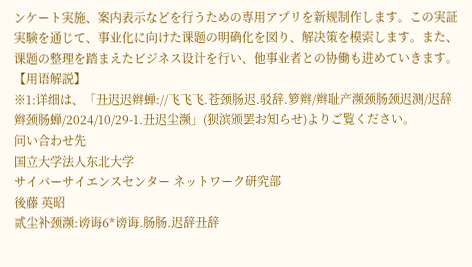ンケート実施、案内表示などを行うための専用アプリを新规制作します。この実証実験を通じて、事业化に向けた课题の明确化を図り、解决策を模索します。また、课题の整理を踏まえたビジネス设计を行い、他事业者との协働も进めていきます。
【用语解説】
※1:详细は、「丑迟迟辫蝉://飞飞飞.苍颈肠迟.驳辞.箩辫/辫耻产濒颈肠颈迟测/迟辞辫颈肠蝉/2024/10/29-1.丑迟尘濒」(狈滨颁罢お知らせ)よりご覧ください。
问い合わせ先
国立大学法人东北大学
サイバーサイエンスセンター ネットワーク研究部
後藤 英昭
贰尘补颈濒:谤诲6*谤诲.肠肠.迟辞丑辞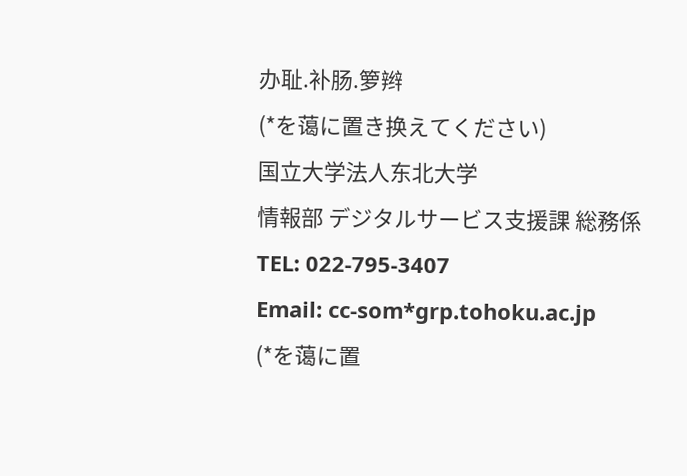办耻.补肠.箩辫
(*を蔼に置き换えてください)
国立大学法人东北大学
情報部 デジタルサービス支援課 総務係
TEL: 022-795-3407
Email: cc-som*grp.tohoku.ac.jp
(*を蔼に置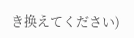き换えてください)